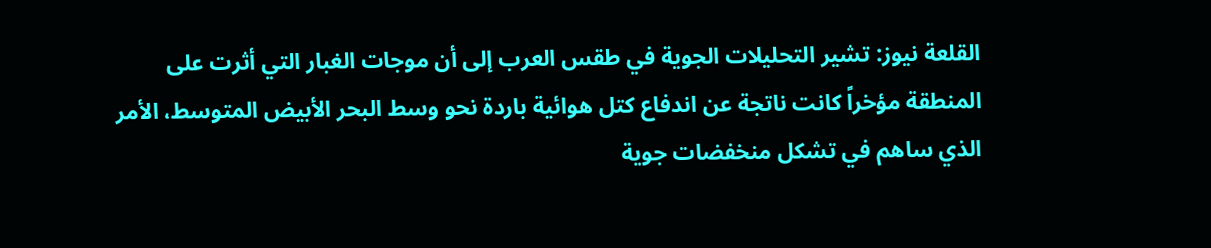القلعة نيوز: تشير التحليلات الجوية في طقس العرب إلى أن موجات الغبار التي أثرت على المنطقة مؤخراً كانت ناتجة عن اندفاع كتل هوائية باردة نحو وسط البحر الأبيض المتوسط، الأمر الذي ساهم في تشكل منخفضات جوية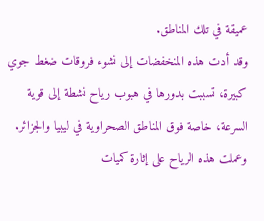عميقة في تلك المناطق.
وقد أدت هذه المنخفضات إلى نشوء فروقات ضغط جوي كبيرة، تسببت بدورها في هبوب رياح نشطة إلى قوية السرعة، خاصة فوق المناطق الصحراوية في ليبيا والجزائر. وعملت هذه الرياح على إثارة كميات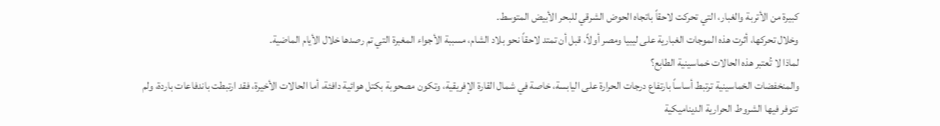كبيرة من الأتربة والغبار، التي تحركت لاحقاً باتجاه الحوض الشرقي للبحر الأبيض المتوسط.
وخلال تحركها، أثرت هذه الموجات الغبارية على ليبيا ومصر أولاً، قبل أن تمتد لاحقاً نحو بلاد الشام، مسببة الأجواء المغبرة التي تم رصدها خلال الأيام الماضية.
لماذا لا تُعتبر هذه الحالات خماسينية الطابع؟
والمنخفضات الخماسينية ترتبط أساساً بارتفاع درجات الحرارة على اليابسة، خاصة في شمال القارة الإفريقية، وتكون مصحوبة بكتل هوائية دافئة، أما الحالات الأخيرة، فقد ارتبطت باندفاعات باردة، ولم تتوفر فيها الشروط الحرارية الديناميكية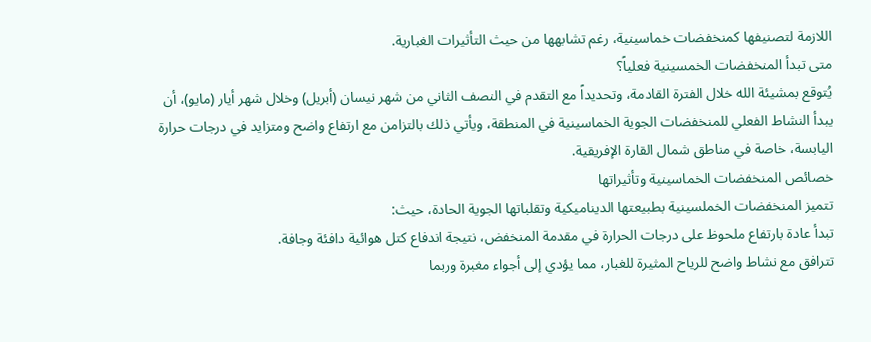اللازمة لتصنيفها كمنخفضات خماسينية، رغم تشابهها من حيث التأثيرات الغبارية.
متى تبدأ المنخفضات الخمسينية فعلياً؟
يُتوقع بمشيئة الله خلال الفترة القادمة، وتحديداً مع التقدم في النصف الثاني من شهر نيسان (أبريل) وخلال شهر أيار (مايو)، أن يبدأ النشاط الفعلي للمنخفضات الجوية الخماسينية في المنطقة، ويأتي ذلك بالتزامن مع ارتفاع واضح ومتزايد في درجات حرارة اليابسة، خاصة في مناطق شمال القارة الإفريقية.
خصائص المنخفضات الخماسينية وتأثيراتها
تتميز المنخفضات الخملسينية بطبيعتها الديناميكية وتقلباتها الجوية الحادة، حيث:
تبدأ عادة بارتفاع ملحوظ على درجات الحرارة في مقدمة المنخفض، نتيجة اندفاع كتل هوائية دافئة وجافة.
تترافق مع نشاط واضح للرياح المثيرة للغبار، مما يؤدي إلى أجواء مغبرة وربما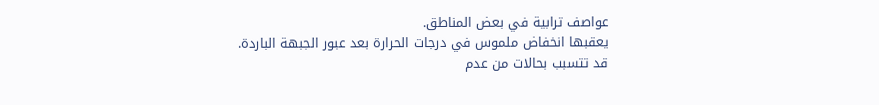عواصف ترابية في بعض المناطق.
يعقبها انخفاض ملموس في درجات الحرارة بعد عبور الجبهة الباردة.
قد تتسبب بحالات من عدم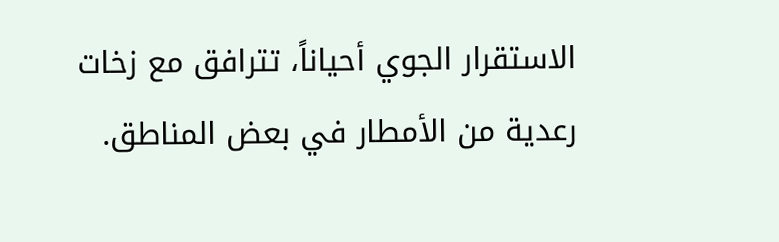الاستقرار الجوي أحياناً، تترافق مع زخات رعدية من الأمطار في بعض المناطق.